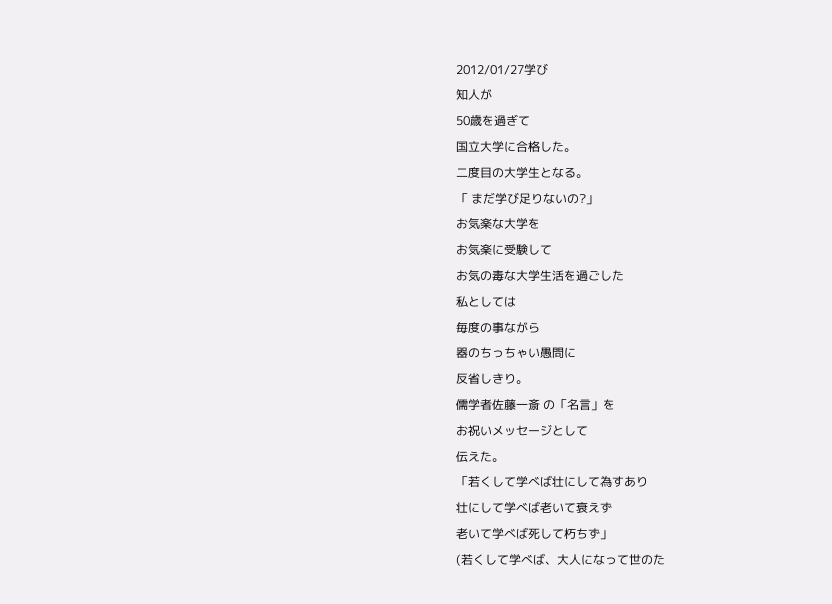2012/01/27学び
知人が
50歳を過ぎて
国立大学に合格した。
二度目の大学生となる。
「 まだ学び足りないの?」
お気楽な大学を
お気楽に受験して
お気の毒な大学生活を過ごした
私としては
毎度の事ながら
器のちっちゃい愚問に
反省しきり。
儒学者佐藤一斎 の「名言」を
お祝いメッセージとして
伝えた。
「若くして学べば壮にして為すあり
壮にして学べば老いて衰えず
老いて学べば死して朽ちず」
(若くして学べば、大人になって世のた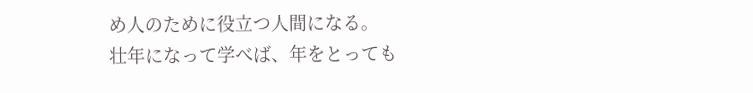め人のために役立つ人間になる。
壮年になって学べば、年をとっても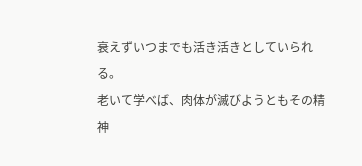衰えずいつまでも活き活きとしていられる。
老いて学べば、肉体が滅びようともその精神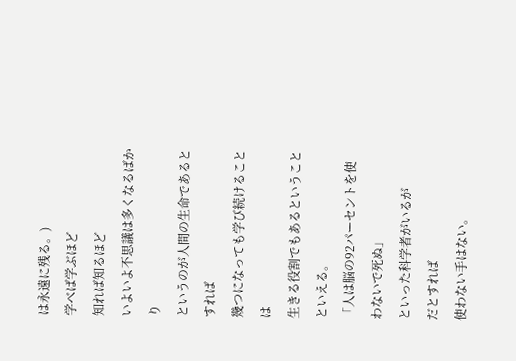は永遠に残る。)
学べば学ぶほど
知れば知るほど
いよいよ不思議は多くなるばかり
というのが人間の生命であるとすれば
幾つになっても学び続けることは
生きる役割でもあるということ
といえる。
「人は脳の92パーセントを使わないで死ぬ」
といった科学者がいるが
だとすれば
使わない手はない。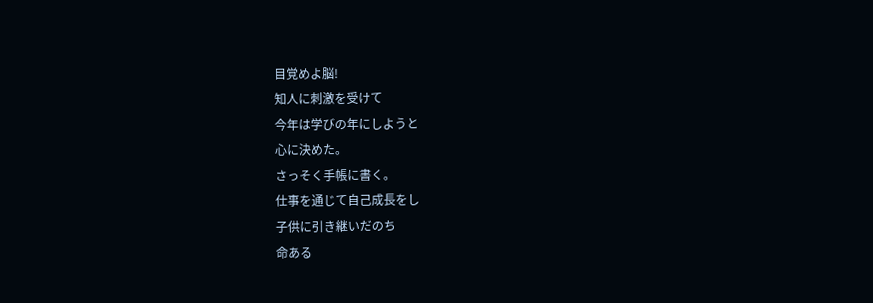目覚めよ脳!
知人に刺激を受けて
今年は学びの年にしようと
心に決めた。
さっそく手帳に書く。
仕事を通じて自己成長をし
子供に引き継いだのち
命ある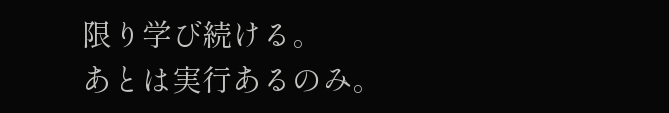限り学び続ける。
あとは実行あるのみ。